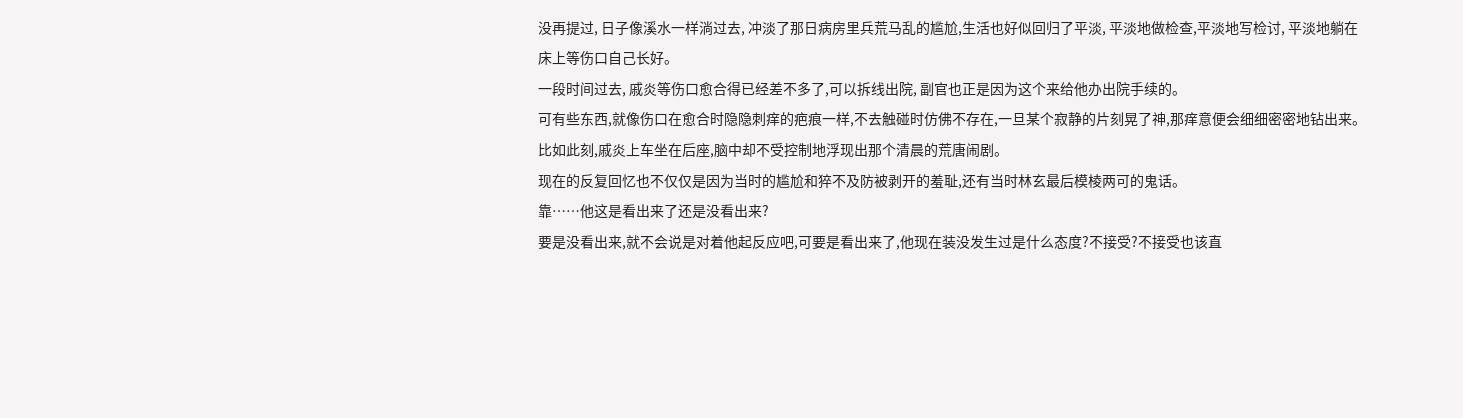没再提过, 日子像溪水一样淌过去, 冲淡了那日病房里兵荒马乱的尴尬,生活也好似回归了平淡, 平淡地做检查,平淡地写检讨, 平淡地躺在床上等伤口自己长好。
一段时间过去, 戚炎等伤口愈合得已经差不多了,可以拆线出院, 副官也正是因为这个来给他办出院手续的。
可有些东西,就像伤口在愈合时隐隐刺痒的疤痕一样,不去触碰时仿佛不存在,一旦某个寂静的片刻晃了神,那痒意便会细细密密地钻出来。
比如此刻,戚炎上车坐在后座,脑中却不受控制地浮现出那个清晨的荒唐闹剧。
现在的反复回忆也不仅仅是因为当时的尴尬和猝不及防被剥开的羞耻,还有当时林玄最后模棱两可的鬼话。
靠……他这是看出来了还是没看出来?
要是没看出来,就不会说是对着他起反应吧,可要是看出来了,他现在装没发生过是什么态度?不接受?不接受也该直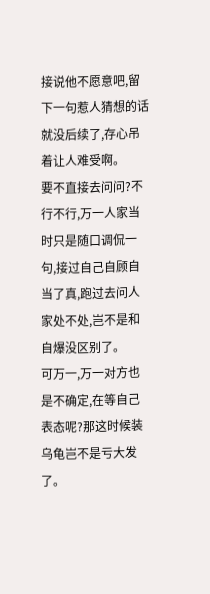接说他不愿意吧,留下一句惹人猜想的话就没后续了,存心吊着让人难受啊。
要不直接去问问?不行不行,万一人家当时只是随口调侃一句,接过自己自顾自当了真,跑过去问人家处不处,岂不是和自爆没区别了。
可万一,万一对方也是不确定,在等自己表态呢?那这时候装乌龟岂不是亏大发了。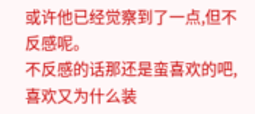或许他已经觉察到了一点,但不反感呢。
不反感的话那还是蛮喜欢的吧,喜欢又为什么装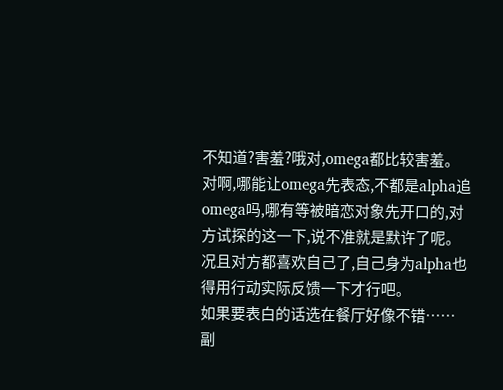不知道?害羞?哦对,omega都比较害羞。
对啊,哪能让omega先表态,不都是alpha追omega吗,哪有等被暗恋对象先开口的,对方试探的这一下,说不准就是默许了呢。
况且对方都喜欢自己了,自己身为alpha也得用行动实际反馈一下才行吧。
如果要表白的话选在餐厅好像不错……
副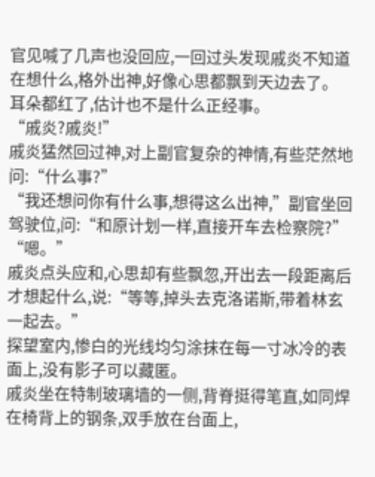官见喊了几声也没回应,一回过头发现戚炎不知道在想什么,格外出神,好像心思都飘到天边去了。
耳朵都红了,估计也不是什么正经事。
“戚炎?戚炎!”
戚炎猛然回过神,对上副官复杂的神情,有些茫然地问:“什么事?”
“我还想问你有什么事,想得这么出神,”副官坐回驾驶位,问:“和原计划一样,直接开车去检察院?”
“嗯。”
戚炎点头应和,心思却有些飘忽,开出去一段距离后才想起什么,说:“等等,掉头去克洛诺斯,带着林玄一起去。”
探望室内,惨白的光线均匀涂抹在每一寸冰冷的表面上,没有影子可以藏匿。
戚炎坐在特制玻璃墙的一侧,背脊挺得笔直,如同焊在椅背上的钢条,双手放在台面上,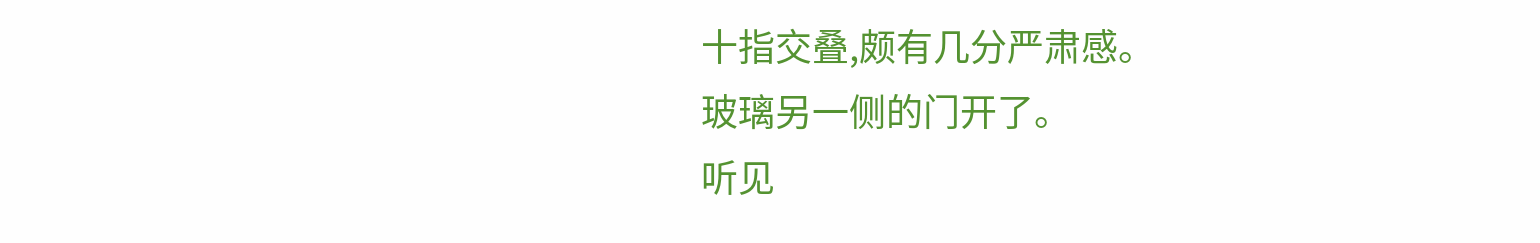十指交叠,颇有几分严肃感。
玻璃另一侧的门开了。
听见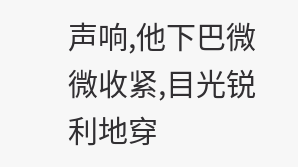声响,他下巴微微收紧,目光锐利地穿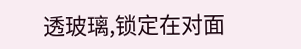透玻璃,锁定在对面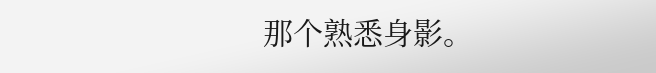那个熟悉身影。